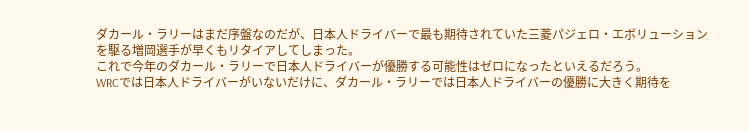ダカール・ラリーはまだ序盤なのだが、日本人ドライバーで最も期待されていた三菱パジェロ・エボリューションを駆る増岡選手が早くもリタイアしてしまった。
これで今年のダカール・ラリーで日本人ドライバーが優勝する可能性はゼロになったといえるだろう。
WRCでは日本人ドライバーがいないだけに、ダカール・ラリーでは日本人ドライバーの優勝に大きく期待を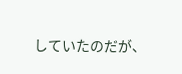していたのだが、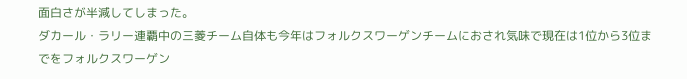面白さが半減してしまった。
ダカール・ラリー連覇中の三菱チーム自体も今年はフォルクスワーゲンチームにおされ気味で現在は1位から3位までをフォルクスワーゲン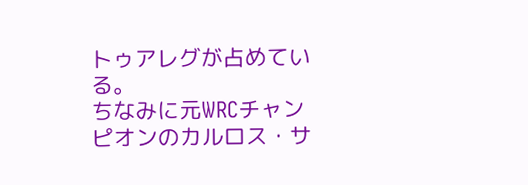トゥアレグが占めている。
ちなみに元WRCチャンピオンのカルロス・サ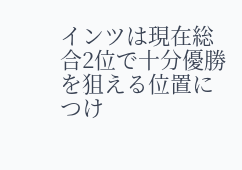インツは現在総合2位で十分優勝を狙える位置につけ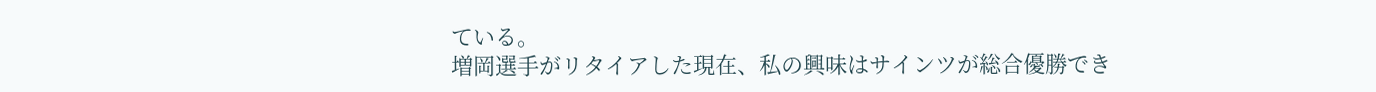ている。
増岡選手がリタイアした現在、私の興味はサインツが総合優勝でき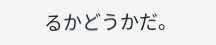るかどうかだ。